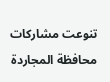تنوعت مشاركات محافظة المجاردة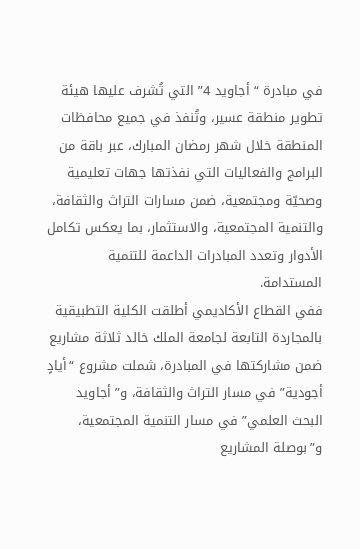في مبادرة “أجاويد 4” التي تُشرف عليها هيئة تطوير منطقة عسير، وتُنفذ في جميع محافظات المنطقة خلال شهر رمضان المبارك، عبر باقة من البرامج والفعاليات التي نفذتها جهات تعليمية وصحيّة ومجتمعية، ضمن مسارات التراث والثقافة، والتنمية المجتمعية، والاستثمار، بما يعكس تكامل الأدوار وتعدد المبادرات الداعمة للتنمية المستدامة.
ففي القطاع الأكاديمي أطلقت الكلية التطبيقية بالمجاردة التابعة لجامعة الملك خالد ثلاثة مشاريع ضمن مشاركتها في المبادرة، شملت مشروع “أيادٍ أجودية” في مسار التراث والثقافة، و”أجاويد البحث العلمي” في مسار التنمية المجتمعية، و”بوصلة المشاريع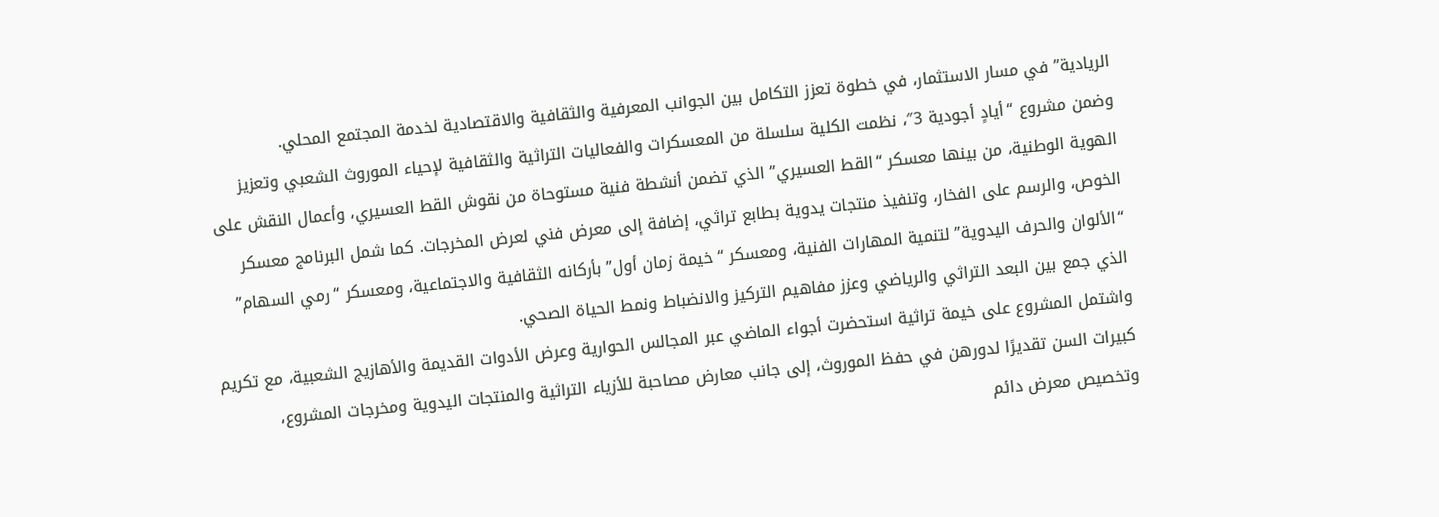الريادية” في مسار الاستثمار، في خطوة تعزز التكامل بين الجوانب المعرفية والثقافية والاقتصادية لخدمة المجتمع المحلي.
وضمن مشروع “أيادٍ أجودية 3″، نظمت الكلية سلسلة من المعسكرات والفعاليات التراثية والثقافية لإحياء الموروث الشعبي وتعزيز الهوية الوطنية، من بينها معسكر “القط العسيري” الذي تضمن أنشطة فنية مستوحاة من نقوش القط العسيري، وأعمال النقش على الخوص، والرسم على الفخار، وتنفيذ منتجات يدوية بطابع تراثي، إضافة إلى معرض فني لعرض المخرجات. كما شمل البرنامج معسكر “الألوان والحرف اليدوية” لتنمية المهارات الفنية، ومعسكر “خيمة زمان أول” بأركانه الثقافية والاجتماعية، ومعسكر “رمي السهام” الذي جمع بين البعد التراثي والرياضي وعزز مفاهيم التركيز والانضباط ونمط الحياة الصحي.
واشتمل المشروع على خيمة تراثية استحضرت أجواء الماضي عبر المجالس الحوارية وعرض الأدوات القديمة والأهازيج الشعبية، مع تكريم كبيرات السن تقديرًا لدورهن في حفظ الموروث، إلى جانب معارض مصاحبة للأزياء التراثية والمنتجات اليدوية ومخرجات المشروع، وتخصيص معرض دائم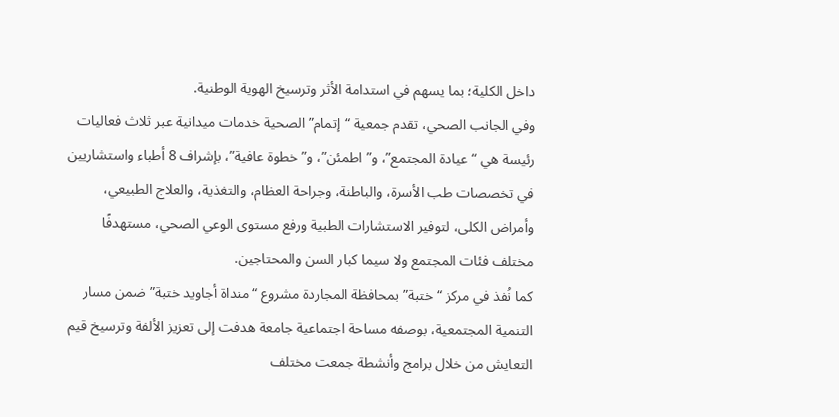داخل الكلية؛ بما يسهم في استدامة الأثر وترسيخ الهوية الوطنية.
وفي الجانب الصحي، تقدم جمعية “إتمام” الصحية خدمات ميدانية عبر ثلاث فعاليات رئيسة هي “عيادة المجتمع”، و”اطمئن”، و”خطوة عافية”، بإشراف 8 أطباء واستشاريين في تخصصات طب الأسرة، والباطنة، وجراحة العظام، والتغذية، والعلاج الطبيعي، وأمراض الكلى، لتوفير الاستشارات الطبية ورفع مستوى الوعي الصحي، مستهدفًا مختلف فئات المجتمع ولا سيما كبار السن والمحتاجين.
كما نُفذ في مركز “ختبة” بمحافظة المجاردة مشروع “منداة أجاويد ختبة” ضمن مسار التنمية المجتمعية، بوصفه مساحة اجتماعية جامعة هدفت إلى تعزيز الألفة وترسيخ قيم التعايش من خلال برامج وأنشطة جمعت مختلف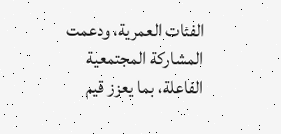الفئات العمرية، ودعمت المشاركة المجتمعية الفاعلة، بما يعزز قيم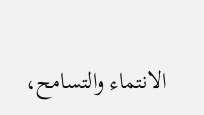الانتماء والتسامح،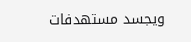ويجسد مستهدفات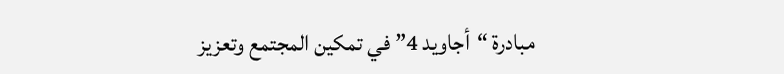مبادرة “أجاويد 4” في تمكين المجتمع وتعزيز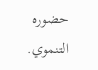حضوره التنموي.